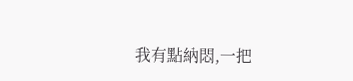我有點納悶,一把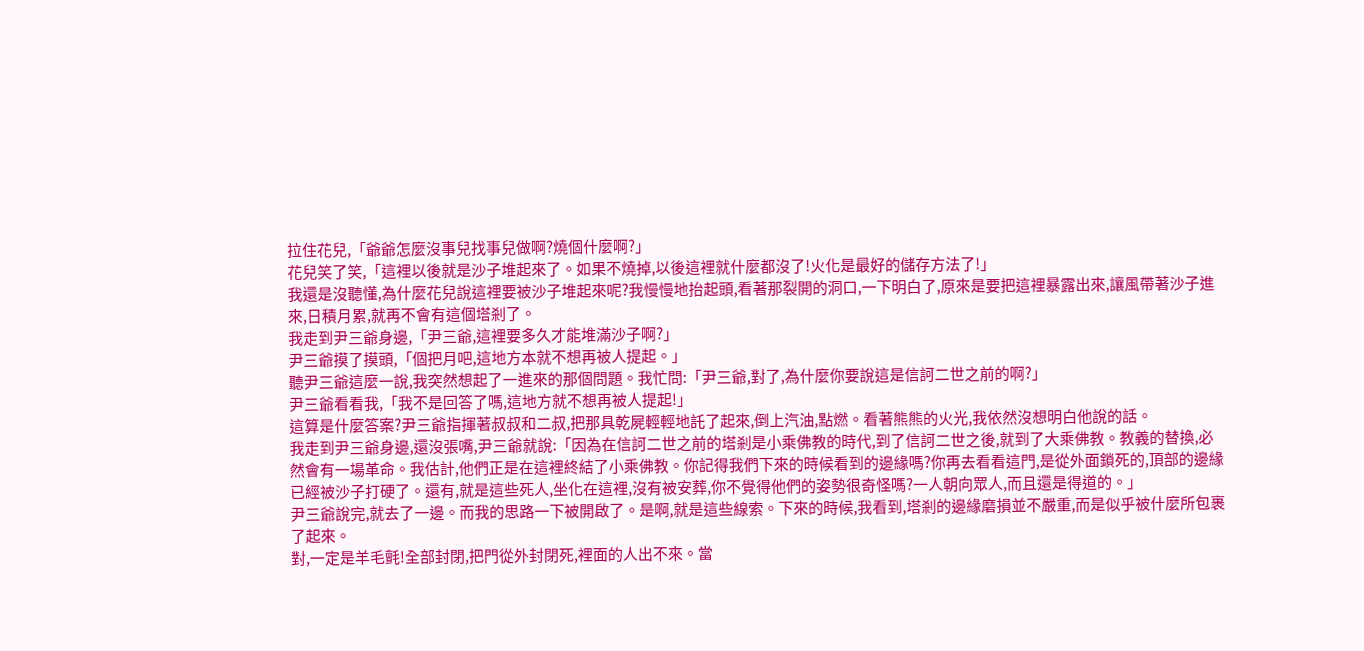拉住花兒,「爺爺怎麼沒事兒找事兒做啊?燒個什麼啊?」
花兒笑了笑,「這裡以後就是沙子堆起來了。如果不燒掉,以後這裡就什麼都沒了!火化是最好的儲存方法了!」
我還是沒聽懂,為什麼花兒說這裡要被沙子堆起來呢?我慢慢地抬起頭,看著那裂開的洞口,一下明白了,原來是要把這裡暴露出來,讓風帶著沙子進來,日積月累,就再不會有這個塔剎了。
我走到尹三爺身邊,「尹三爺,這裡要多久才能堆滿沙子啊?」
尹三爺摸了摸頭,「個把月吧,這地方本就不想再被人提起。」
聽尹三爺這麼一說,我突然想起了一進來的那個問題。我忙問:「尹三爺,對了,為什麼你要說這是信訶二世之前的啊?」
尹三爺看看我,「我不是回答了嗎,這地方就不想再被人提起!」
這算是什麼答案?尹三爺指揮著叔叔和二叔,把那具乾屍輕輕地託了起來,倒上汽油,點燃。看著熊熊的火光,我依然沒想明白他說的話。
我走到尹三爺身邊,還沒張嘴,尹三爺就說:「因為在信訶二世之前的塔剎是小乘佛教的時代,到了信訶二世之後,就到了大乘佛教。教義的替換,必然會有一場革命。我估計,他們正是在這裡終結了小乘佛教。你記得我們下來的時候看到的邊緣嗎?你再去看看這門,是從外面鎖死的,頂部的邊緣已經被沙子打硬了。還有,就是這些死人,坐化在這裡,沒有被安葬,你不覺得他們的姿勢很奇怪嗎?一人朝向眾人,而且還是得道的。」
尹三爺說完,就去了一邊。而我的思路一下被開啟了。是啊,就是這些線索。下來的時候,我看到,塔剎的邊緣磨損並不嚴重,而是似乎被什麼所包裹了起來。
對,一定是羊毛氈!全部封閉,把門從外封閉死,裡面的人出不來。當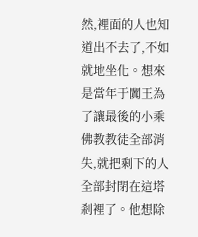然,裡面的人也知道出不去了,不如就地坐化。想來是當年于闐王為了讓最後的小乘佛教教徒全部消失,就把剩下的人全部封閉在這塔剎裡了。他想除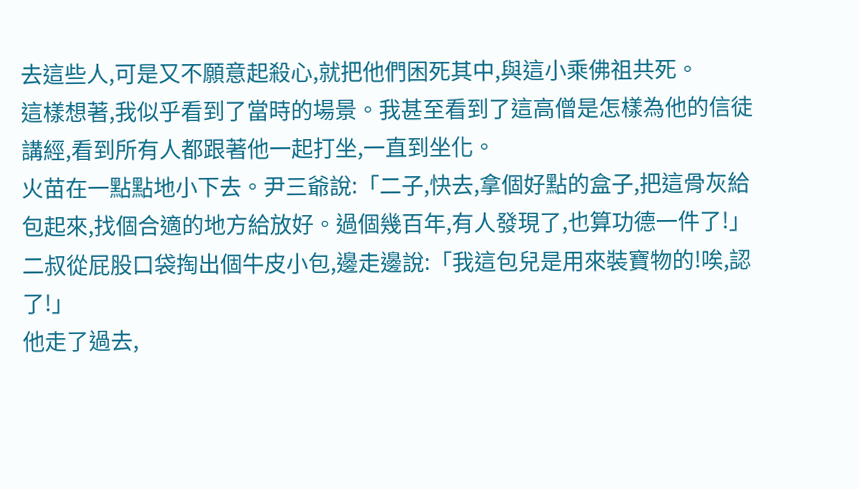去這些人,可是又不願意起殺心,就把他們困死其中,與這小乘佛祖共死。
這樣想著,我似乎看到了當時的場景。我甚至看到了這高僧是怎樣為他的信徒講經,看到所有人都跟著他一起打坐,一直到坐化。
火苗在一點點地小下去。尹三爺說:「二子,快去,拿個好點的盒子,把這骨灰給包起來,找個合適的地方給放好。過個幾百年,有人發現了,也算功德一件了!」
二叔從屁股口袋掏出個牛皮小包,邊走邊說:「我這包兒是用來裝寶物的!唉,認了!」
他走了過去,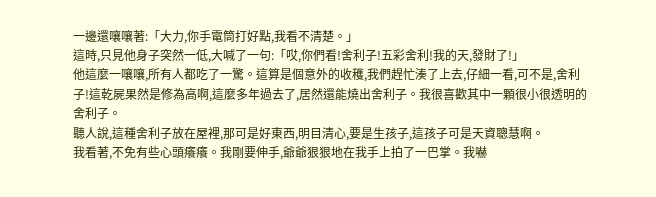一邊還嚷嚷著:「大力,你手電筒打好點,我看不清楚。」
這時,只見他身子突然一低,大喊了一句:「哎,你們看!舍利子!五彩舍利!我的天,發財了!」
他這麼一嚷嚷,所有人都吃了一驚。這算是個意外的收穫,我們趕忙湊了上去,仔細一看,可不是,舍利子!這乾屍果然是修為高啊,這麼多年過去了,居然還能燒出舍利子。我很喜歡其中一顆很小很透明的舍利子。
聽人說,這種舍利子放在屋裡,那可是好東西,明目清心,要是生孩子,這孩子可是天資聰慧啊。
我看著,不免有些心頭癢癢。我剛要伸手,爺爺狠狠地在我手上拍了一巴掌。我嚇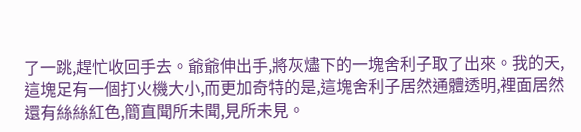了一跳,趕忙收回手去。爺爺伸出手,將灰燼下的一塊舍利子取了出來。我的天,這塊足有一個打火機大小,而更加奇特的是,這塊舍利子居然通體透明,裡面居然還有絲絲紅色,簡直聞所未聞,見所未見。